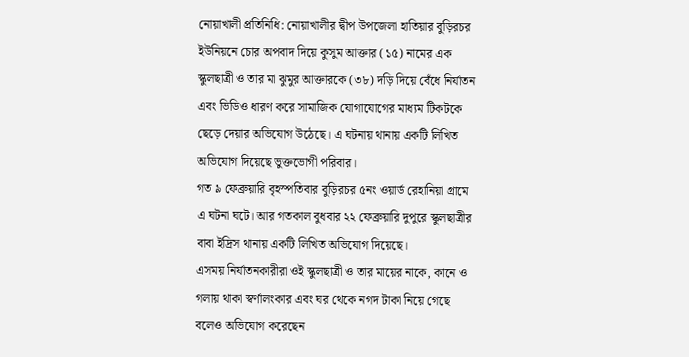নোয়াখালী প্রতিনিধি: নোয়াখালীর দ্বীপ উপজেলা হাতিয়ার বুড়িরচর ইউনিয়নে চোর অপবাদ দিয়ে কুসুম আক্তার (১৫) নামের এক স্কুলছাত্রী ও তার মা ঝুমুর আক্তারকে (৩৮) দড়ি দিয়ে বেঁধে নির্যাতন এবং ভিডিও ধারণ করে সামাজিক যোগাযোগের মাধ্যম টিকটকে ছেড়ে দেয়ার অভিযোগ উঠেছে। এ ঘটনায় থানায় একটি লিখিত অভিযোগ দিয়েছে ভুক্তভোগী পরিবার।
গত ৯ ফেব্রুয়ারি বৃহস্পতিবার বুড়িরচর ৫নং ওয়ার্ড রেহানিয়া গ্রামে এ ঘটনা ঘটে। আর গতকাল বুধবার ২২ ফেব্রুয়ারি দুপুরে স্কুলছাত্রীর বাবা ইদ্রিস থানায় একটি লিখিত অভিযোগ দিয়েছে।
এসময় নির্যাতনকারীরা ওই স্কুলছাত্রী ও তার মায়ের নাকে, কানে ও গলায় থাকা স্বর্ণালংকার এবং ঘর থেকে নগদ টাকা নিয়ে গেছে বলেও অভিযোগ করেছেন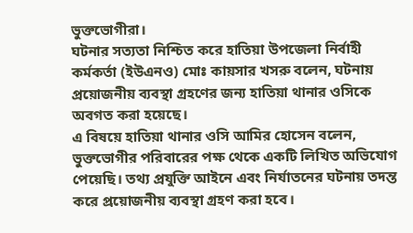ভুক্তভোগীরা।
ঘটনার সত্যতা নিশ্চিত করে হাতিয়া উপজেলা নির্বাহী কর্মকর্তা (ইউএনও) মোঃ কায়সার খসরু বলেন, ঘটনায় প্রয়োজনীয় ব্যবস্থা গ্রহণের জন্য হাতিয়া থানার ওসিকে অবগত করা হয়েছে।
এ বিষয়ে হাতিয়া থানার ওসি আমির হোসেন বলেন, ভুক্তভোগীর পরিবারের পক্ষ থেকে একটি লিখিত অভিযোগ পেয়েছি। তথ্য প্রযুক্তি আইনে এবং নির্যাতনের ঘটনায় তদন্ত করে প্রয়োজনীয় ব্যবস্থা গ্রহণ করা হবে।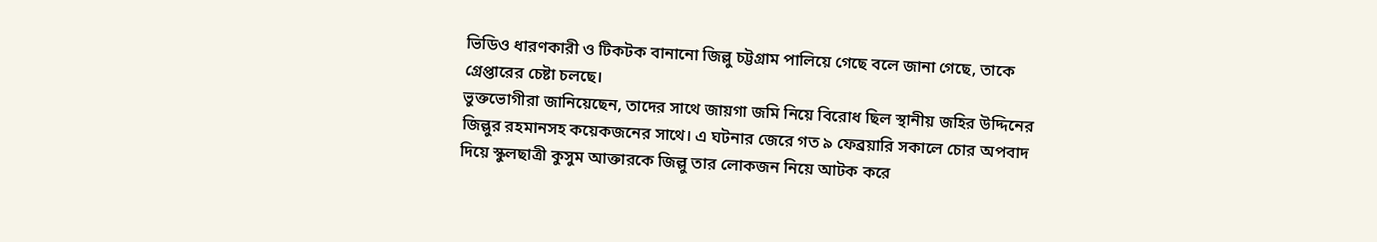ভিডিও ধারণকারী ও টিকটক বানানো জিল্লু চট্টগ্রাম পালিয়ে গেছে বলে জানা গেছে, তাকে গ্রেপ্তারের চেষ্টা চলছে।
ভুক্তভোগীরা জানিয়েছেন, তাদের সাথে জায়গা জমি নিয়ে বিরোধ ছিল স্থানীয় জহির উদ্দিনের জিল্লুর রহমানসহ কয়েকজনের সাথে। এ ঘটনার জেরে গত ৯ ফেব্রয়ারি সকালে চোর অপবাদ দিয়ে স্কুলছাত্রী কুসুম আক্তারকে জিল্লু তার লোকজন নিয়ে আটক করে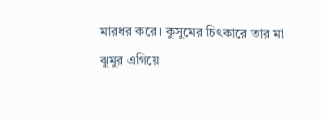মারধর করে। কুসুমের চিৎকারে তার মা ঝুমুর এগিয়ে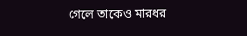গেলে তাকেও মারধর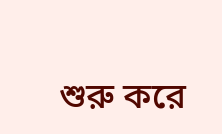শুরু করে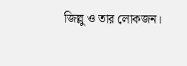জিল্লু ও তার লোকজন।